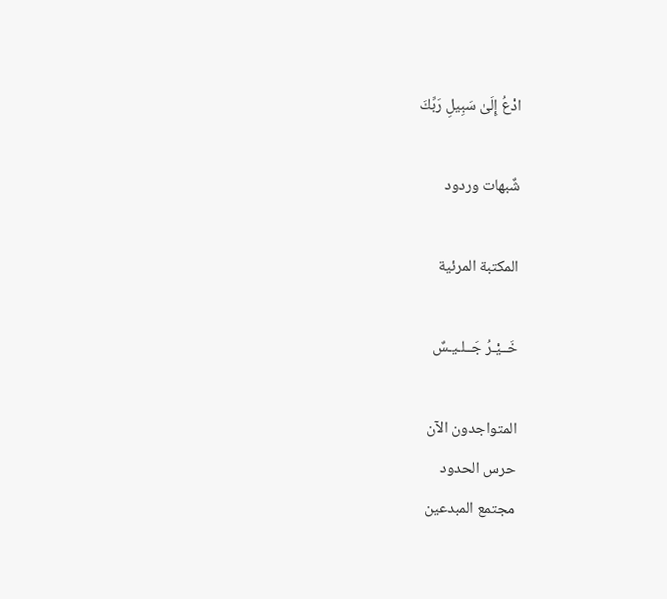ادْعُ إِلَىٰ سَبِيلِ رَبِّكَ

شٌبهات وردود

المكتبة المرئية

خَــيْـرُ جَــلـيـسٌ

المتواجدون الآن
حرس الحدود
مجتمع المبدعين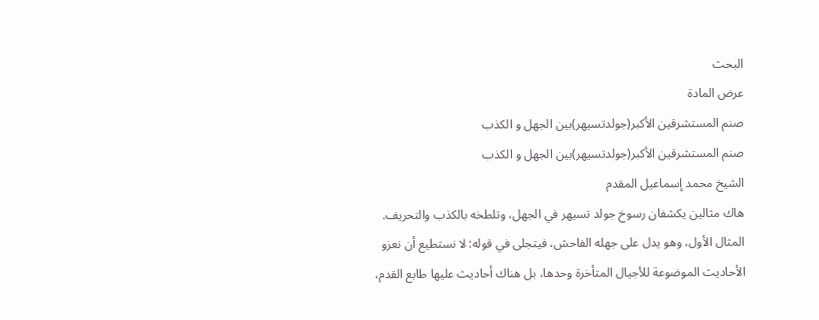البحث
عرض المادة
صنم المستشرقين الأكبر(جولدتسيهر)بين الجهل و الكذب
صنم المستشرقين الأكبر(جولدتسيهر)بين الجهل و الكذب
الشيخ محمد إسماعيل المقدم
هاك مثالين يكشفان رسوخ جولد تسيهر في الجهل، وتلطخه بالكذب والتحريف.
المثال الأول، وهو يدل على جهله الفاحش، فيتجلى في قوله: لا نستطيع أن نعزو الأحاديث الموضوعة للأجيال المتأخرة وحدها، بل هناك أحاديث عليها طابع القدم،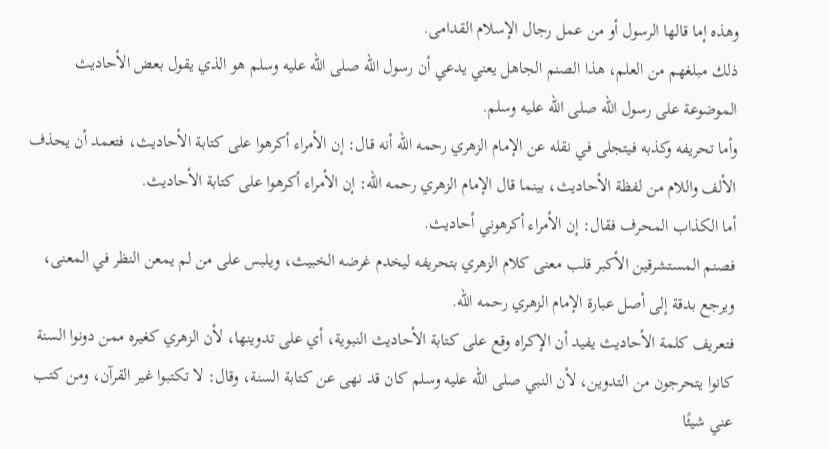وهذه إما قالها الرسول أو من عمل رجال الإسلام القدامى.
ذلك مبلغهم من العلم، هذا الصنم الجاهل يعني يدعي أن رسول الله صلى الله عليه وسلم هو الذي يقول بعض الأحاديث الموضوعة على رسول الله صلى الله عليه وسلم.
وأما تحريفه وكذبه فيتجلى في نقله عن الإمام الزهري رحمه الله أنه قال: إن الأمراء أكرهوا على كتابة الأحاديث، فتعمد أن يحذف الألف واللام من لفظة الأحاديث، بينما قال الإمام الزهري رحمه الله: إن الأمراء أكرهوا على كتابة الأحاديث.
أما الكذاب المحرف فقال: إن الأمراء أكرهوني أحاديث.
فصنم المستشرقين الأكبر قلب معنى كلام الزهري بتحريفه ليخدم غرضه الخبيث، ويلبس على من لم يمعن النظر في المعنى، ويرجع بدقة إلى أصل عبارة الإمام الزهري رحمه الله.
فتعريف كلمة الأحاديث يفيد أن الإكراه وقع على كتابة الأحاديث النبوية، أي على تدوينها، لأن الزهري كغيره ممن دونوا السنة كانوا يتحرجون من التدوين، لأن النبي صلى الله عليه وسلم كان قد نهى عن كتابة السنة، وقال: لا تكتبوا غير القرآن، ومن كتب عني شيئًا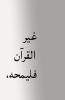غير القرآن فليمحه،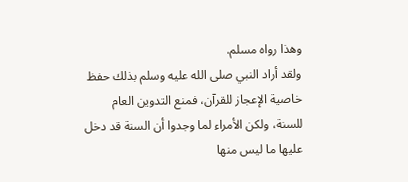وهذا رواه مسلم.
ولقد أراد النبي صلى الله عليه وسلم بذلك حفظ خاصية الإعجاز للقرآن، فمنع التدوين العام للسنة، ولكن الأمراء لما وجدوا أن السنة قد دخل عليها ما ليس منها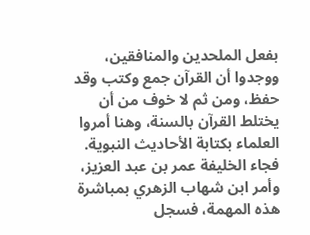بفعل الملحدين والمنافقين، ووجدوا أن القرآن جمع وكتب وقد حفظ، ومن ثم لا خوف من أن يختلط القرآن بالسنة، وهنا أمروا العلماء بكتابة الأحاديث النبوية.
فجاء الخليفة عمر بن عبد العزيز، وأمر ابن شهاب الزهري بمباشرة هذه المهمة، فسجل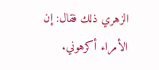الزهري ذلك فقال: إن الأمراء أكرهوني.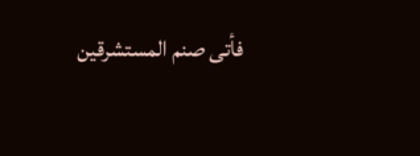فأتى صنم المستشرقين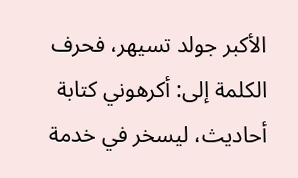الأكبر جولد تسيهر، فحرف الكلمة إلى: أكرهوني كتابة أحاديث، ليسخر في خدمة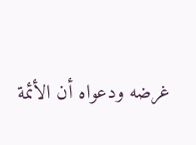غرضه ودعواه أن الأئمة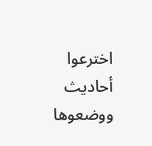اخترعوا أحاديث ووضعوها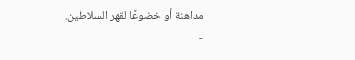مداهنة أو خضوعًا لقهر السلاطين.
-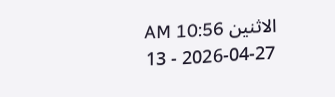الاثنين AM 10:56
2026-04-27 - 13